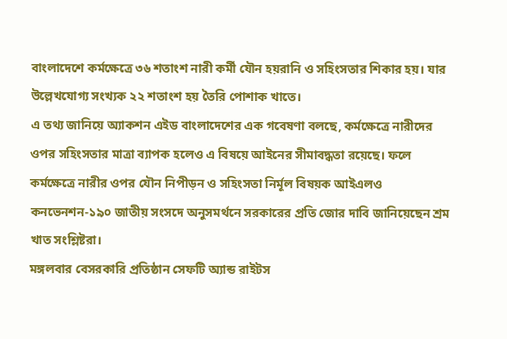বাংলাদেশে কর্মক্ষেত্রে ৩৬ শতাংশ নারী কর্মী যৌন হয়রানি ও সহিংসতার শিকার হয়। যার উল্লেখযোগ্য সংখ্যক ২২ শতাংশ হয় তৈরি পোশাক খাতে।
এ তথ্য জানিয়ে অ্যাকশন এইড বাংলাদেশের এক গবেষণা বলছে, কর্মক্ষেত্রে নারীদের ওপর সহিংসতার মাত্রা ব্যাপক হলেও এ বিষয়ে আইনের সীমাবদ্ধতা রয়েছে। ফলে কর্মক্ষেত্রে নারীর ওপর যৌন নিপীড়ন ও সহিংসতা নির্মূল বিষয়ক আইএলও কনভেনশন-১৯০ জাতীয় সংসদে অনুসমর্থনে সরকারের প্রতি জোর দাবি জানিয়েছেন শ্রম খাত সংশ্লিষ্টরা।
মঙ্গলবার বেসরকারি প্রতিষ্ঠান সেফটি অ্যান্ড রাইটস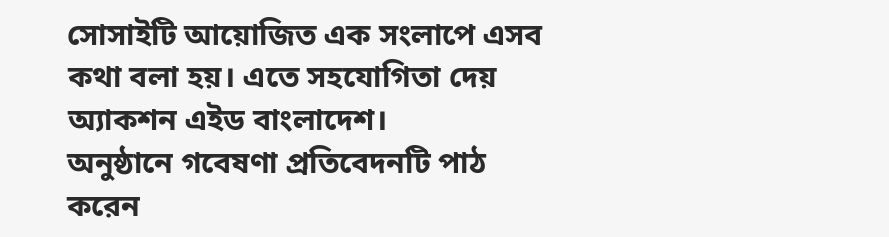সোসাইটি আয়োজিত এক সংলাপে এসব কথা বলা হয়। এতে সহযোগিতা দেয় অ্যাকশন এইড বাংলাদেশ।
অনুষ্ঠানে গবেষণা প্রতিবেদনটি পাঠ করেন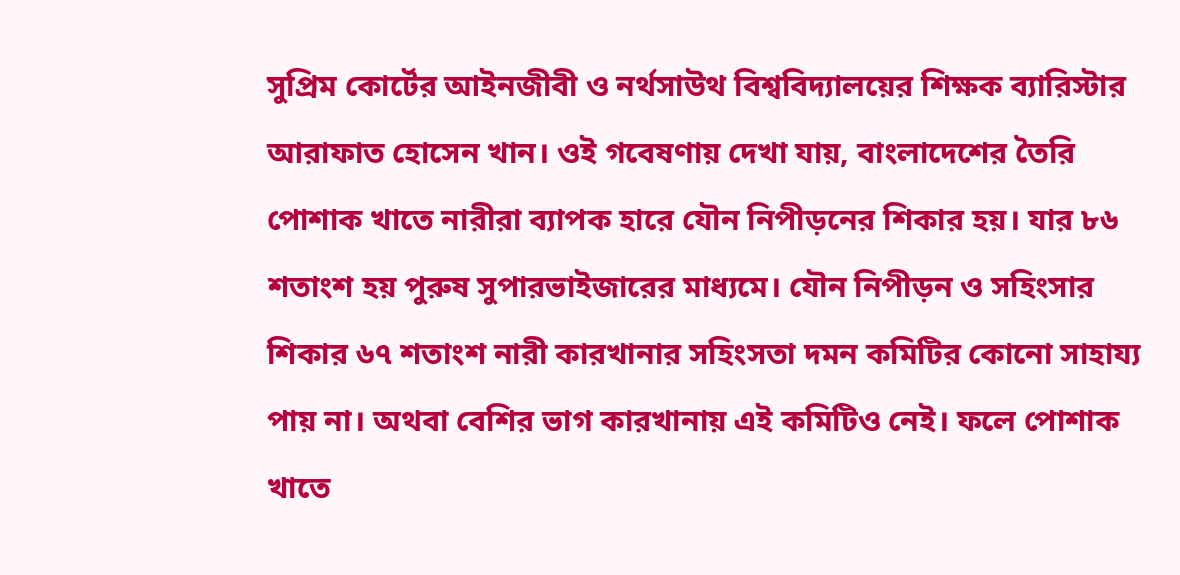সুপ্রিম কোর্টের আইনজীবী ও নর্থসাউথ বিশ্ববিদ্যালয়ের শিক্ষক ব্যারিস্টার আরাফাত হোসেন খান। ওই গবেষণায় দেখা যায়, বাংলাদেশের তৈরি পোশাক খাতে নারীরা ব্যাপক হারে যৌন নিপীড়নের শিকার হয়। যার ৮৬ শতাংশ হয় পুরুষ সুপারভাইজারের মাধ্যমে। যৌন নিপীড়ন ও সহিংসার শিকার ৬৭ শতাংশ নারী কারখানার সহিংসতা দমন কমিটির কোনো সাহায্য পায় না। অথবা বেশির ভাগ কারখানায় এই কমিটিও নেই। ফলে পোশাক খাতে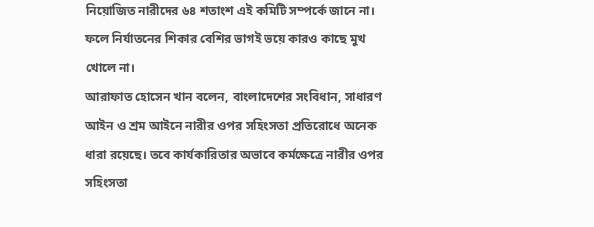নিয়োজিত নারীদের ৬৪ শতাংশ এই কমিটি সম্পর্কে জানে না। ফলে নির্যাতনের শিকার বেশির ভাগই ভয়ে কারও কাছে মুখ খোলে না।
আরাফাত হোসেন খান বলেন, বাংলাদেশের সংবিধান, সাধারণ আইন ও শ্রম আইনে নারীর ওপর সহিংসতা প্রতিরোধে অনেক ধারা রয়েছে। তবে কার্যকারিতার অভাবে কর্মক্ষেত্রে নারীর ওপর সহিংসতা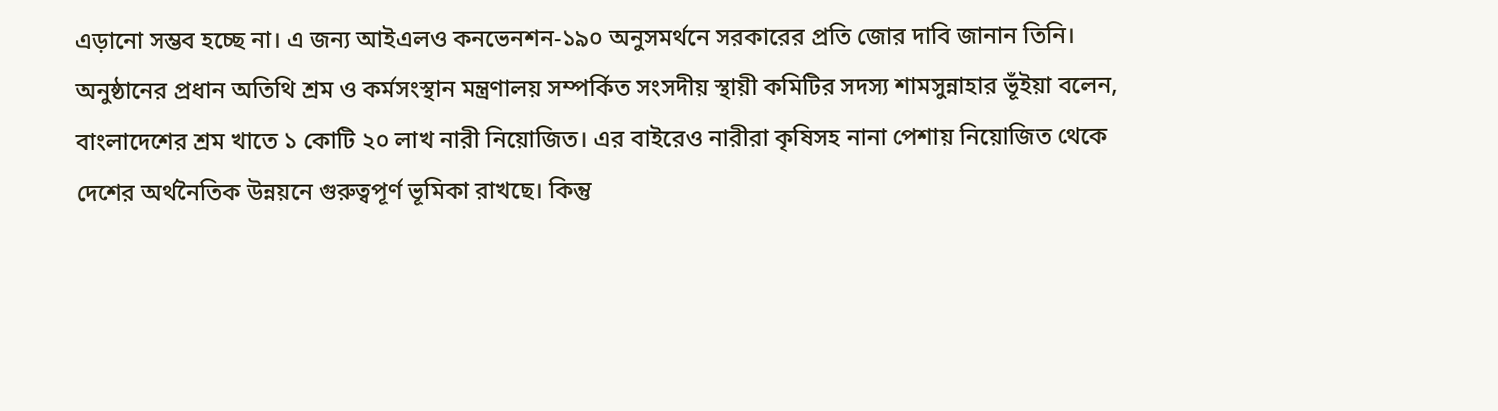এড়ানো সম্ভব হচ্ছে না। এ জন্য আইএলও কনভেনশন-১৯০ অনুসমর্থনে সরকারের প্রতি জোর দাবি জানান তিনি।
অনুষ্ঠানের প্রধান অতিথি শ্রম ও কর্মসংস্থান মন্ত্রণালয় সম্পর্কিত সংসদীয় স্থায়ী কমিটির সদস্য শামসুন্নাহার ভূঁইয়া বলেন, বাংলাদেশের শ্রম খাতে ১ কোটি ২০ লাখ নারী নিয়োজিত। এর বাইরেও নারীরা কৃষিসহ নানা পেশায় নিয়োজিত থেকে দেশের অর্থনৈতিক উন্নয়নে গুরুত্বপূর্ণ ভূমিকা রাখছে। কিন্তু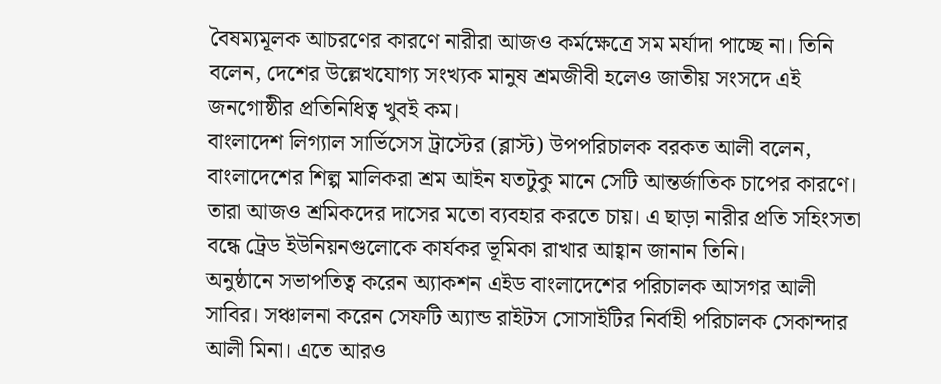বৈষম্যমূলক আচরণের কারণে নারীরা আজও কর্মক্ষেত্রে সম মর্যাদা পাচ্ছে না। তিনি বলেন, দেশের উল্লেখযোগ্য সংখ্যক মানুষ শ্রমজীবী হলেও জাতীয় সংসদে এই জনগোষ্ঠীর প্রতিনিধিত্ব খুবই কম।
বাংলাদেশ লিগ্যাল সার্ভিসেস ট্রাস্টের (ব্লাস্ট) উপপরিচালক বরকত আলী বলেন, বাংলাদেশের শিল্প মালিকরা শ্রম আইন যতটুকু মানে সেটি আন্তর্জাতিক চাপের কারণে। তারা আজও শ্রমিকদের দাসের মতো ব্যবহার করতে চায়। এ ছাড়া নারীর প্রতি সহিংসতা বন্ধে ট্রেড ইউনিয়নগুলোকে কার্যকর ভূমিকা রাখার আহ্বান জানান তিনি।
অনুষ্ঠানে সভাপতিত্ব করেন অ্যাকশন এইড বাংলাদেশের পরিচালক আসগর আলী সাবির। সঞ্চালনা করেন সেফটি অ্যান্ড রাইটস সোসাইটির নির্বাহী পরিচালক সেকান্দার আলী মিনা। এতে আরও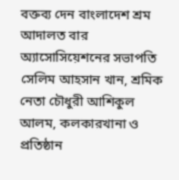বক্তব্য দেন বাংলাদেশ শ্রম আদালত বার অ্যাসোসিয়েশনের সভাপতি সেলিম আহসান খান, শ্রমিক নেতা চৌধুরী আশিকুল আলম, কলকারখানা ও প্রতিষ্ঠান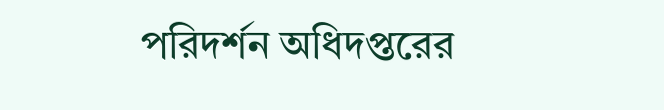পরিদর্শন অধিদপ্তরের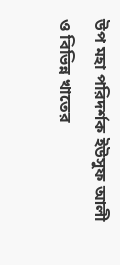উপ মহা পরিদর্শক ইউসুফ আলী ও বিভিন্ন খাতের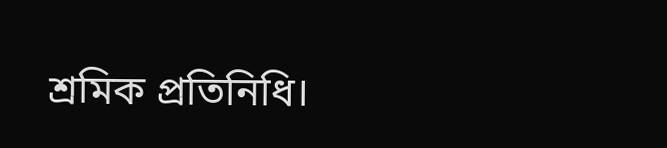শ্রমিক প্রতিনিধি।